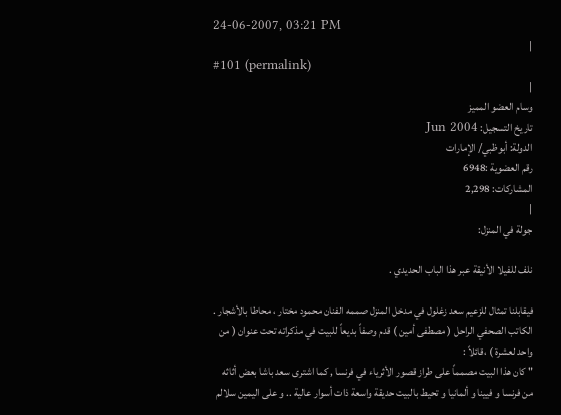24-06-2007, 03:21 PM
|
#101 (permalink)
|
وسام العضو المميز
تاريخ التسجيل: Jun 2004
الدولة: أبوظبي/ الإمارات
رقم العضوية :6948
المشاركات: 2,298
|
جولة في المنزل:

نلف للفيلا الأنيقة عبر هذا الباب الحديدي .

فيقابلنا تمثال للزعيم سعد زغلول في مدخل المنزل صممه الفنان محمود مختار ، محاطا بالأشجار .
الكاتب الصحفي الراحل ( مصطفى أمين ) قدم وصفاً بديعاً للبيت في مذكراته تحت عنوان ( من واحد لعشرة ) ،قائلاً :
" كان هذا البيت مصمماً على طراز قصور الأثرياء في فرنسا , كما اشترى سعد باشا بعض أثاثه من فرنسا و فيينا و ألمانيا و تحيط بالبيت حديقة واسعة ذات أسوار عالية .. و على اليمين سلالم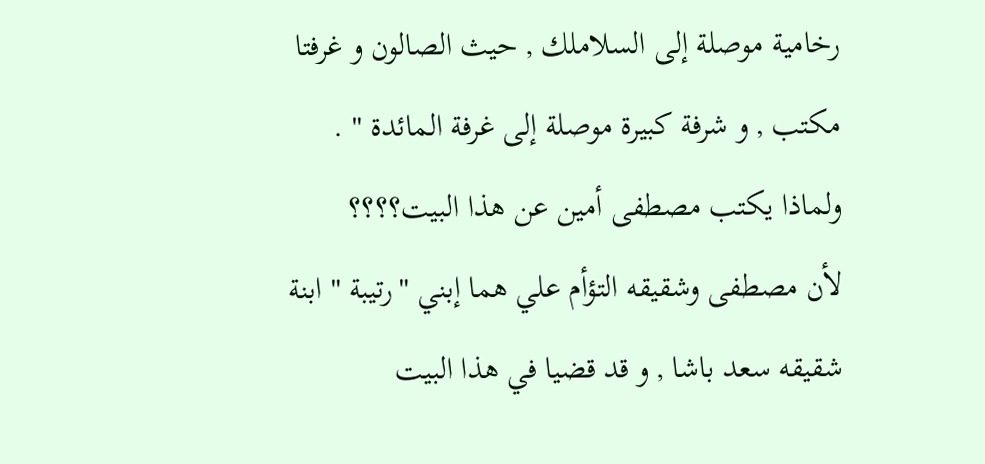رخامية موصلة إلى السلاملك , حيث الصالون و غرفتا مكتب , و شرفة كبيرة موصلة إلى غرفة المائدة " .
ولماذا يكتب مصطفى أمين عن هذا البيت؟؟؟؟
لأن مصطفى وشقيقه التؤأم علي هما إبني "رتيبة " ابنة شقيقه سعد باشا , و قد قضيا في هذا البيت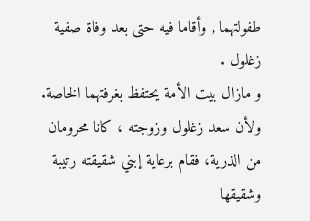طفولتهما , وأقاما فيه حتى بعد وفاة صفية زغلول .
و مازال بيت الأمة يحتفظ بغرفتهما الخاصة.
ولأن سعد زغلول وزوجته ، كانا محرومان من الذرية، فقام برعاية إبني شقيقته رتيبة وشقيقها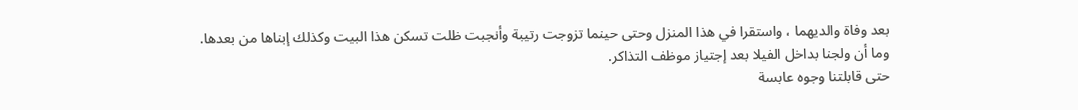بعد وفاة والديهما ، واستقرا في هذا المنزل وحتى حينما تزوجت رتيبة وأنجبت ظلت تسكن هذا البيت وكذلك إبناها من بعدها.
وما أن ولجنا بداخل الفيلا بعد إجتياز موظف التذاكر.
حتى قابلتنا وجوه عابسة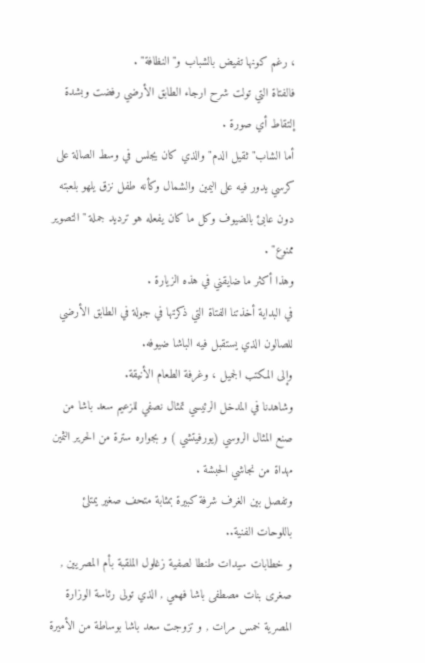، رغم كونها تفيض بالشباب و" النظافة" .
فالفتاة التي تولت شرح ارجاء الطابق الأرضي رفضت وبشدة إلتقاط أي صورة .
أما الشاب" ثقيل الدم" والذي كان يجلس في وسط الصالة على كرسي يدور فيه على اليمين والشمال وكأنه طفل نزق يلهو بلعبته دون عابئ بالضيوف وكل ما كان يفعله هو ترديد جملة " التصوير ممنوع" .
وهذا أكثر ما ضايقني في هذه الزيارة .
في البداية أخذتنا الفتاة التي ذكرتها في جولة في الطابق الأرضي للصالون الذي يستقبل فيه الباشا ضيوفه.
وإلى المكتب الجميل ، وغرفة الطعام الأنيقة.
وشاهدنا في المدخل الرئيسي تمثال نصفي للزعيم سعد باشا من صنع المثال الروسي (يورفيتشي ) و بجواره سترة من الحرير الثمين مهداة من نجاشي الحبشة .
وتفصل بين الغرف شرفة كبيرة بمثابة متحف صغير يمتلئ باللوحات الفنية..
و خطابات سيدات طنطا لصفية زغلول الملقبة بأم المصريين , صغرى بنات مصطفى باشا فهمي , الذي تولى رئاسة الوزارة المصرية خمس مرات , و تزوجت سعد باشا بوساطة من الأميرة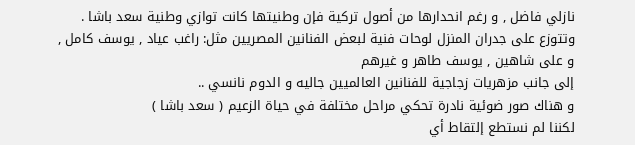نازلي فاضل , و رغم انحدارها من أصول تركية فإن وطنيتها كانت توازي وطنية سعد باشا .
وتتوزع على جدران المنزل لوحات فنية لبعض الفنانين المصريين مثل: راغب عياد , يوسف كامل , و على شاهين , يوسف طاهر و غيرهم
إلى جانب مزهريات زجاجية للفنانين العالميين جاليه و الدوم نانسي ..
و هناك صور ضوئية نادرة تحكي مراحل مختلفة في حياة الزعيم ( سعد باشا )
لكننا لم نستطع إلتقاط أي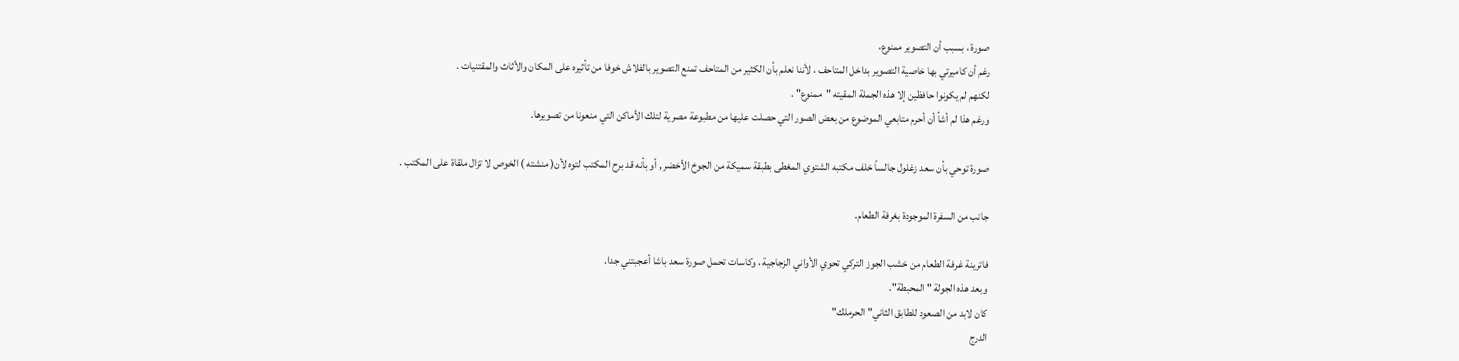صورة ، بسبب أن التصوير ممنوع،
رغم أن كاميرتي بها خاصية التصوير بداخل المتاحف ، لأننا نعلم بأن الكثير من المتاحف تمنع التصوير بالفلاش خوفا من تأثيره على المكان والأثاث والمقتنيات .
لكنهم لم يكونوا حافظين إلا هذه الجملة المقيته "ممنوع" .
ورغم هذا لم أشأ أن أحرم متابعي الموضوع من بعض الصور التي حصلت عليها من مطبوعة مصرية لتلك الأماكن التي منعونا من تصويرها.

صورة توحي بأن سعد زغلول جالساً خلف مكتبه الشتوي المغطى بطبقة سميكة من الجوخ الأخضر , أو بأنه قد برح المكتب لتوه لأن( منشته ) الخوص لا تزال ملقاة على المكتب .

جانب من السفرة الموجودة بغرفة الطعام.

فاترينة غرفة الطعام من خشب الجوز التركي تحوي الأواني الزجاجية ، وكاسات تحمل صورة سعد باشا أعجبتني جدا.
وبعد هذه الجولة " المحبطة".
كان لابد من الصعود للطابق الثاني" الحرملك"
الدرج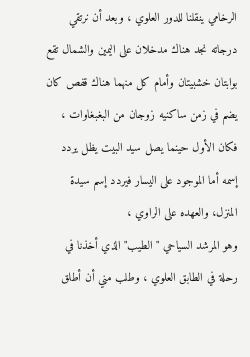الرخامي ينقلنا للدور العلوي ، وبعد أن نرتقي درجاته نجد هناك مدخلان على اليمين والشمال تقع بوابتان خشبيتان وأمام كل منهما هناك قفص كان يضم في زمن ساكنيه زوجان من البغبغاوات ، فكان الأول حينما يصل سيد البيت يظل يردد إسمه أما الموجود على اليسار فيردد إسم سيدة المنزل، والعهده على الراوي ،
وهو المرشد السياحي " الطيب" الذي أخذنا في رحلة في الطابق العلوي ، وطلب مني أن أطلق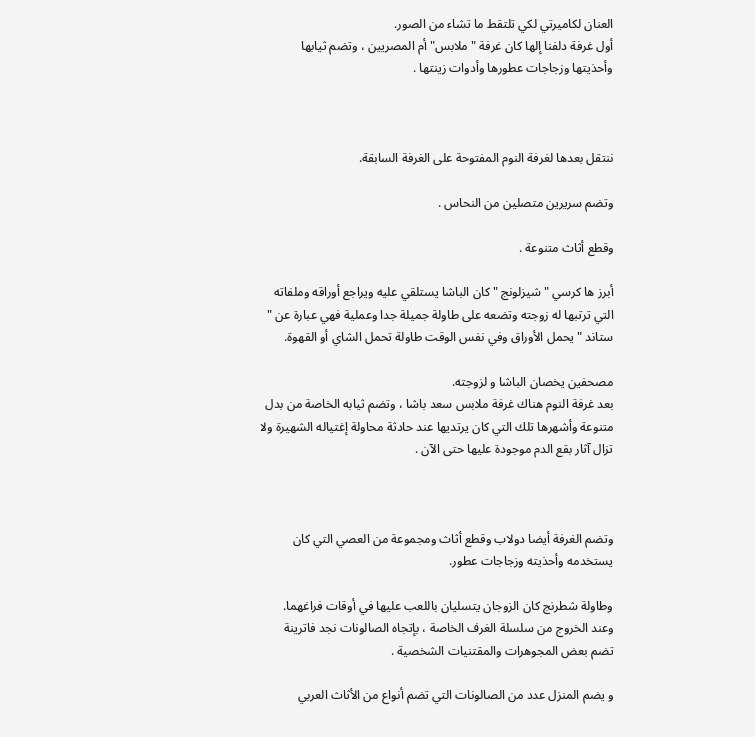العنان لكاميرتي لكي تلتقط ما تشاء من الصور.
أول غرفة دلفنا إلها كان غرفة " ملابس" أم المصريين ، وتضم ثيابها وأحذيتها وزجاجات عطورها وأدوات زينتها .



ننتقل بعدها لغرفة النوم المفتوحة على الغرفة السابقة.

وتضم سريرين متصلين من النحاس .

وقطع أثاث متنوعة .

أبرز ها كرسي " شيزلونج " كان الباشا يستلقي عليه ويراجع أوراقه وملفاته التي ترتبها له زوجته وتضعه على طاولة جميلة جدا وعملية فهي عبارة عن " ستاند " يحمل الأوراق وفي نفس الوقت طاولة تحمل الشاي أو القهوة.

مصحفين يخصان الباشا و لزوجته.
بعد غرفة النوم هناك غرفة ملابس سعد باشا ، وتضم ثيابه الخاصة من بدل متنوعة وأشهرها تلك التي كان يرتديها عند حادثة محاولة إغتياله الشهيرة ولا تزال آثار بقع الدم موجودة عليها حتى الآن .



وتضم الغرفة أيضا دولاب وقطع أثاث ومجموعة من العصي التي كان يستخدمه وأحذيته وزجاجات عطور.

وطاولة شطرنج كان الزوجان يتسليان باللعب عليها في أوقات فراغهما.
وعند الخروج من سلسلة الغرف الخاصة ، بإتجاه الصالونات نجد فاترينة تضم بعض المجوهرات والمقتنيات الشخصية .

و يضم المنزل عدد من الصالونات التي تضم أنواع من الأثاث العربي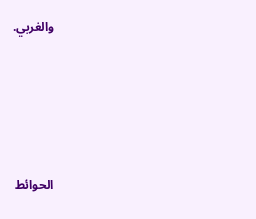والغربي.





الحوائط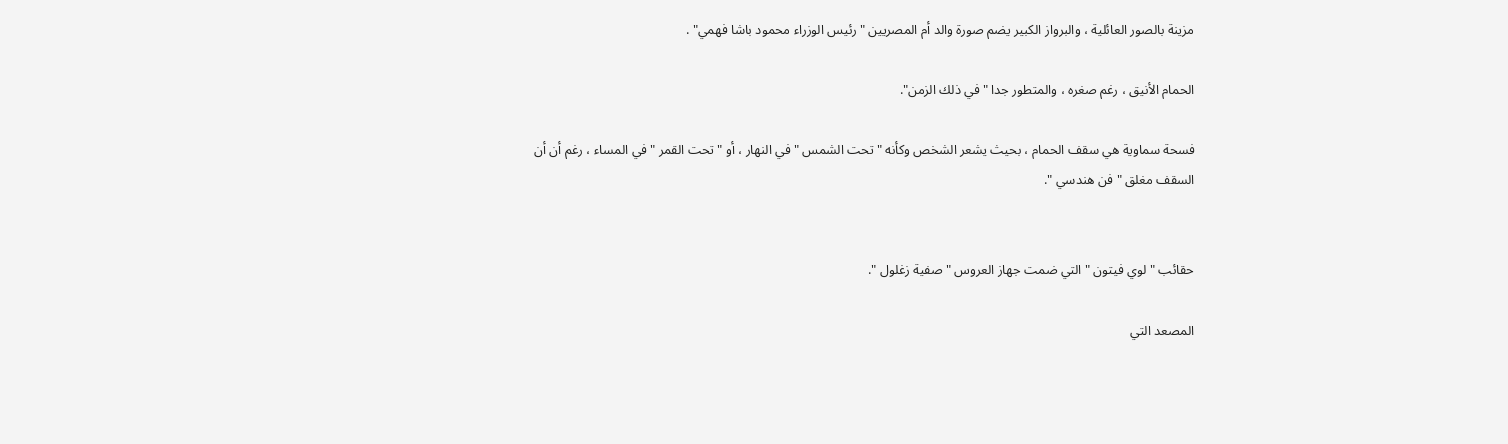مزينة بالصور العائلية ، والبرواز الكبير يضم صورة والد أم المصريين " رئيس الوزراء محمود باشا فهمي" .

الحمام الأنيق ، رغم صغره ، والمتطور جدا " في ذلك الزمن".

فسحة سماوية هي سقف الحمام ، بحيث يشعر الشخص وكأنه " تحت الشمس " في النهار ، أو " تحت القمر " في المساء ، رغم أن أن السقف مغلق " فن هندسي ".


حقائب " لوي فيتون " التي ضمت جهاز العروس " صفية زغلول ".

المصعد التي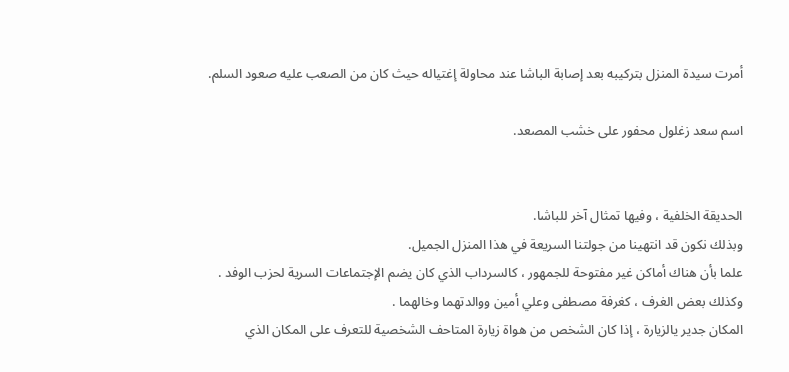أمرت سيدة المنزل بتركيبه بعد إصابة الباشا عند محاولة إغتياله حيث كان من الصعب عليه صعود السلم.

اسم سعد زغلول محفور على خشب المصعد.


الحديقة الخلفية ، وفيها تمثال آخر للباشا.
وبذلك نكون قد انتهينا من جولتنا السريعة في هذا المنزل الجميل.
علما بأن هناك أماكن غير مفتوحة للجمهور ، كالسرداب الذي كان يضم الإجتماعات السرية لحزب الوفد .
وكذلك بعض الغرف ، كغرفة مصطفى وعلي أمين ووالدتهما وخالهما .
المكان جدير يالزيارة ، إذا كان الشخص من هواة زيارة المتاحف الشخصية للتعرف على المكان الذي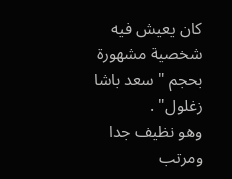كان يعيش فيه شخصية مشهورة بحجم " سعد باشا زغلول" .
وهو نظيف جدا ومرتب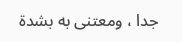جدا ، ومعتنى به بشدة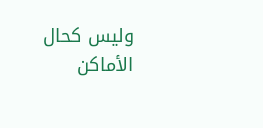وليس كحال الأماكن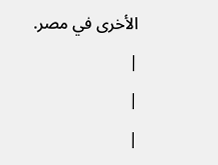الأخرى في مصر.
|
|
|